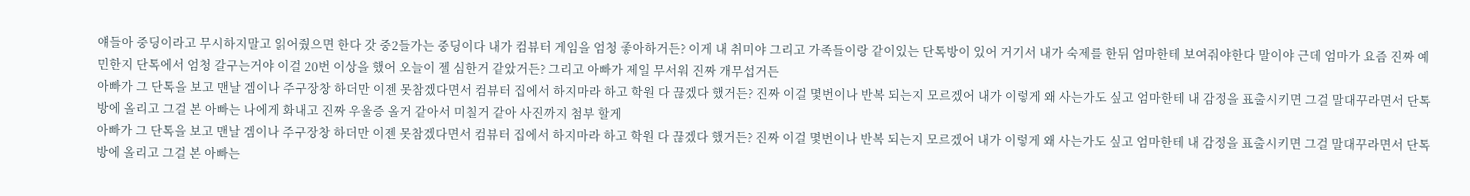얘들아 중딩이라고 무시하지말고 읽어줬으면 한다 갓 중2들가는 중딩이다 내가 컴뷰터 게임을 엄청 좋아하거든? 이게 내 취미야 그리고 가족들이랑 같이있는 단톡방이 있어 거기서 내가 숙제를 한뒤 엄마한테 보여줘야한다 말이야 근데 엄마가 요즘 진짜 예민한지 단톡에서 엄청 갈구는거야 이걸 20번 이상을 했어 오늘이 젤 심한거 같았거든? 그리고 아빠가 제일 무서워 진짜 개무섭거든
아빠가 그 단톡을 보고 맨날 겜이나 주구장창 하더만 이젠 못참겠다면서 컴뷰터 집에서 하지마라 하고 학원 다 끊겠다 했거든? 진짜 이걸 몇번이나 반복 되는지 모르겠어 내가 이렇게 왜 사는가도 싶고 엄마한테 내 감정을 표출시키면 그걸 말대꾸라면서 단톡방에 올리고 그걸 본 아빠는 나에게 화내고 진짜 우울증 올거 같아서 미칠거 같아 사진까지 첨부 할게
아빠가 그 단톡을 보고 맨날 겜이나 주구장창 하더만 이젠 못참겠다면서 컴뷰터 집에서 하지마라 하고 학원 다 끊겠다 했거든? 진짜 이걸 몇번이나 반복 되는지 모르겠어 내가 이렇게 왜 사는가도 싶고 엄마한테 내 감정을 표출시키면 그걸 말대꾸라면서 단톡방에 올리고 그걸 본 아빠는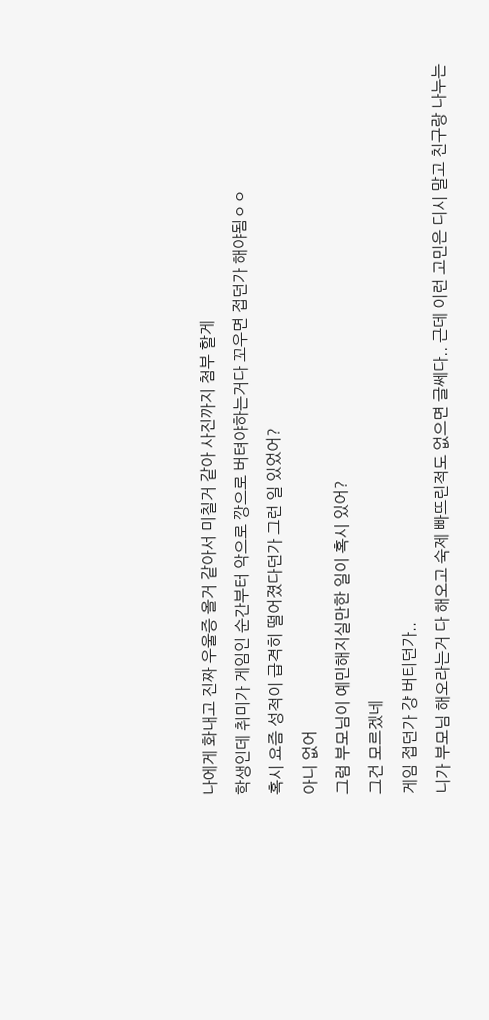나에게 화내고 진짜 우울증 올거 같아서 미칠거 같아 사진까지 첨부 할게
학생인데 취미가 게임인 순간부터 악으로 깡으로 버텨야하는거다 꼬우면 접던가 해야됨ㅇㅇ
혹시 요즘 성적이 급격히 떨어졌다던가 그런 일 있었어?
아니 없어
그럼 부모님이 예민해지실만한 일이 혹시 있어?
그건 모르겠네
게임 접던가 걍 버티던가..
니가 부모님 해오라는거 다 해오고 숙제 빠뜨린적도 없으면 글쎄다.. 근데 이런 고민은 디시 말고 친구랑 나누는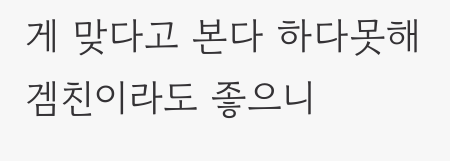게 맞다고 본다 하다못해 겜친이라도 좋으니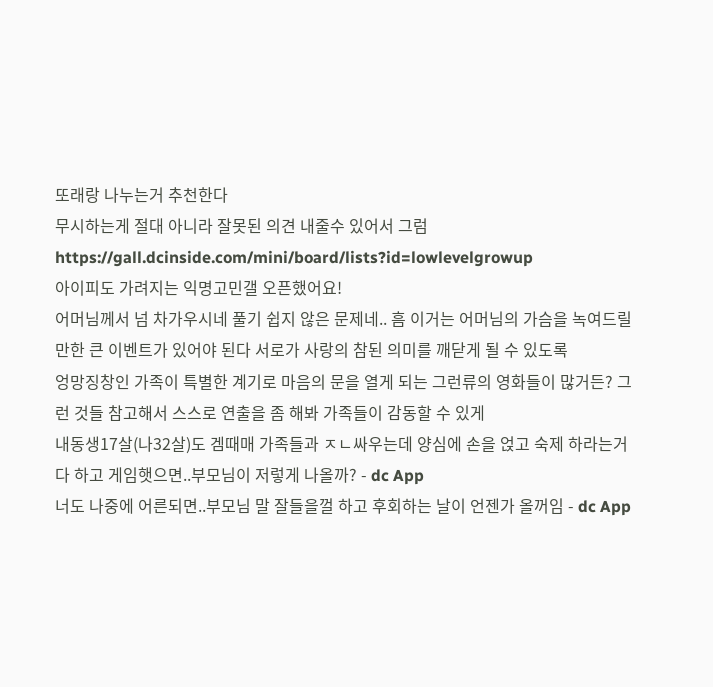또래랑 나누는거 추천한다
무시하는게 절대 아니라 잘못된 의견 내줄수 있어서 그럼
https://gall.dcinside.com/mini/board/lists?id=lowlevelgrowup
아이피도 가려지는 익명고민갤 오픈했어요!
어머님께서 넘 차가우시네 풀기 쉽지 않은 문제네.. 흠 이거는 어머님의 가슴을 녹여드릴만한 큰 이벤트가 있어야 된다 서로가 사랑의 참된 의미를 깨닫게 될 수 있도록
엉망징창인 가족이 특별한 계기로 마음의 문을 열게 되는 그런류의 영화들이 많거든? 그런 것들 참고해서 스스로 연출을 좀 해봐 가족들이 감동할 수 있게
내동생17살(나32살)도 겜때매 가족들과 ㅈㄴ싸우는데 양심에 손을 얹고 숙제 하라는거 다 하고 게임햇으면..부모님이 저렇게 나올까? - dc App
너도 나중에 어른되면..부모님 말 잘들을껄 하고 후회하는 날이 언젠가 올꺼임 - dc App